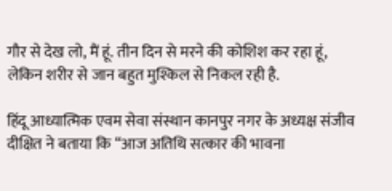गौर से देख लो, मैं हूं. तीन दिन से मरने की कोशिश कर रहा हूं, लेकिन शरीर से जान बहुत मुश्किल से निकल रही है.

हिंदू आध्यात्मिक एवम सेवा संस्थान कानपुर नगर के अध्यक्ष संजीव दीक्षित ने बताया कि “आज अतिथि सत्कार की भावना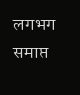लगभग समाप्त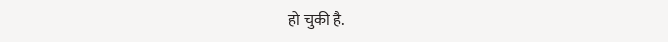हो चुकी है.